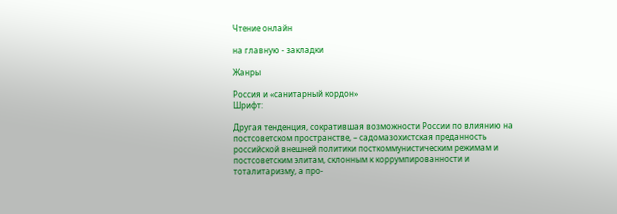Чтение онлайн

на главную - закладки

Жанры

Россия и «санитарный кордон»
Шрифт:

Другая тенденция, сократившая возможности России по влиянию на постсоветском пространстве, – садомазохистская преданность российской внешней политики посткоммунистическим режимам и постсоветским элитам, склонным к коррумпированности и тоталитаризму, а про-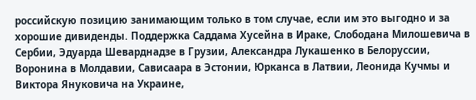российскую позицию занимающим только в том случае, если им это выгодно и за хорошие дивиденды. Поддержка Саддама Хусейна в Ираке, Слободана Милошевича в Сербии, Эдуарда Шеварднадзе в Грузии, Александра Лукашенко в Белоруссии, Воронина в Молдавии, Сависаара в Эстонии, Юрканса в Латвии, Леонида Кучмы и Виктора Януковича на Украине,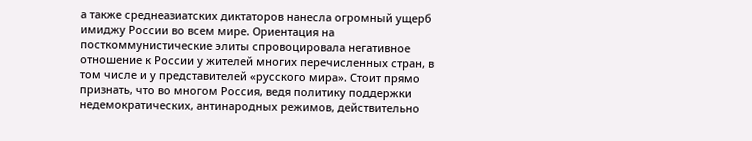а также среднеазиатских диктаторов нанесла огромный ущерб имиджу России во всем мире. Ориентация на посткоммунистические элиты спровоцировала негативное отношение к России у жителей многих перечисленных стран, в том числе и у представителей «русского мира». Стоит прямо признать, что во многом Россия, ведя политику поддержки недемократических, антинародных режимов, действительно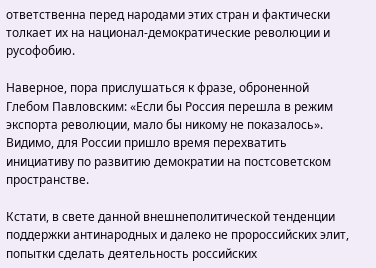ответственна перед народами этих стран и фактически толкает их на национал-демократические революции и русофобию.

Наверное, пора прислушаться к фразе, оброненной Глебом Павловским: «Если бы Россия перешла в режим экспорта революции, мало бы никому не показалось». Видимо, для России пришло время перехватить инициативу по развитию демократии на постсоветском пространстве.

Кстати, в свете данной внешнеполитической тенденции поддержки антинародных и далеко не пророссийских элит, попытки сделать деятельность российских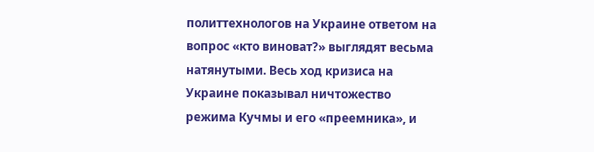политтехнологов на Украине ответом на вопрос «кто виноват?» выглядят весьма натянутыми. Весь ход кризиса на Украине показывал ничтожество режима Кучмы и его «преемника», и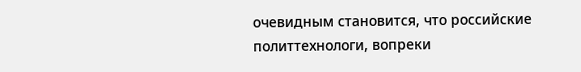очевидным становится, что российские политтехнологи, вопреки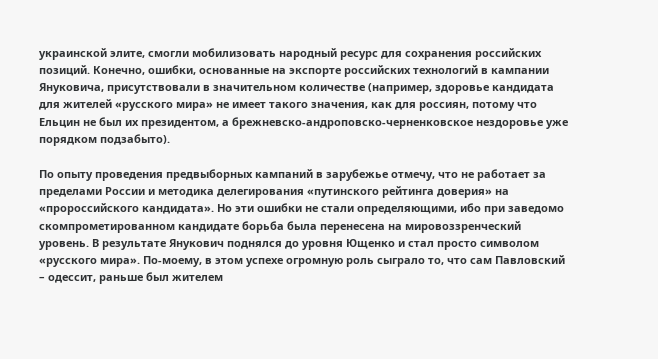украинской элите, смогли мобилизовать народный ресурс для сохранения российских позиций. Конечно, ошибки, основанные на экспорте российских технологий в кампании Януковича, присутствовали в значительном количестве (например, здоровье кандидата для жителей «русского мира» не имеет такого значения, как для россиян, потому что Ельцин не был их президентом, а брежневско-андроповско-черненковское нездоровье уже порядком подзабыто).

По опыту проведения предвыборных кампаний в зарубежье отмечу, что не работает за пределами России и методика делегирования «путинского рейтинга доверия» на «пророссийского кандидата». Но эти ошибки не стали определяющими, ибо при заведомо скомпрометированном кандидате борьба была перенесена на мировоззренческий уровень. В результате Янукович поднялся до уровня Ющенко и стал просто символом «русского мира». По-моему, в этом успехе огромную роль сыграло то, что сам Павловский – одессит, раньше был жителем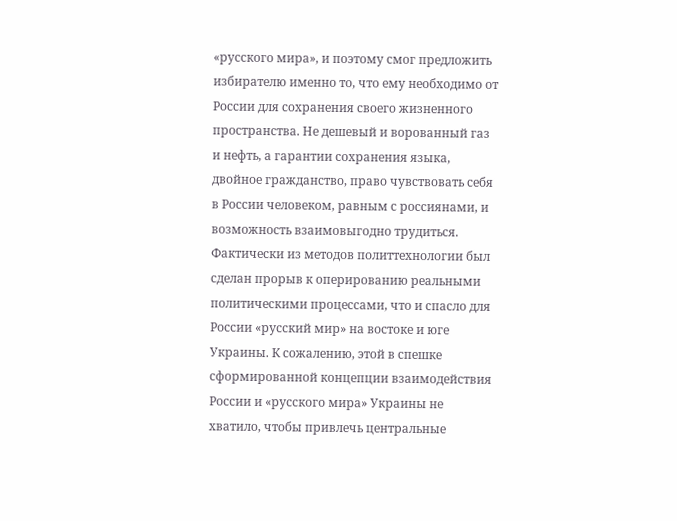«русского мира», и поэтому смог предложить избирателю именно то, что ему необходимо от России для сохранения своего жизненного пространства. Не дешевый и ворованный газ и нефть, а гарантии сохранения языка, двойное гражданство, право чувствовать себя в России человеком, равным с россиянами, и возможность взаимовыгодно трудиться. Фактически из методов политтехнологии был сделан прорыв к оперированию реальными политическими процессами, что и спасло для России «русский мир» на востоке и юге Украины. К сожалению, этой в спешке сформированной концепции взаимодействия России и «русского мира» Украины не хватило, чтобы привлечь центральные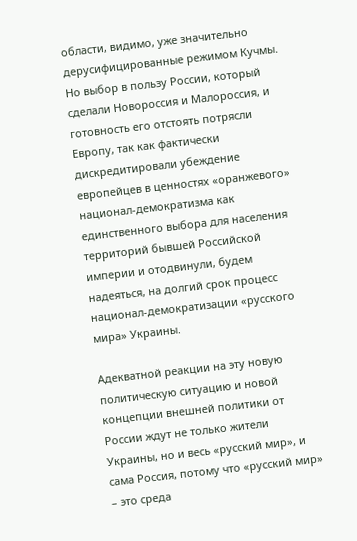области, видимо, уже значительно дерусифицированные режимом Кучмы. Но выбор в пользу России, который сделали Новороссия и Малороссия, и готовность его отстоять потрясли Европу, так как фактически дискредитировали убеждение европейцев в ценностях «оранжевого» национал-демократизма как единственного выбора для населения территорий бывшей Российской империи и отодвинули, будем надеяться, на долгий срок процесс национал-демократизации «русского мира» Украины.

Адекватной реакции на эту новую политическую ситуацию и новой концепции внешней политики от России ждут не только жители Украины, но и весь «русский мир», и сама Россия, потому что «русский мир» – это среда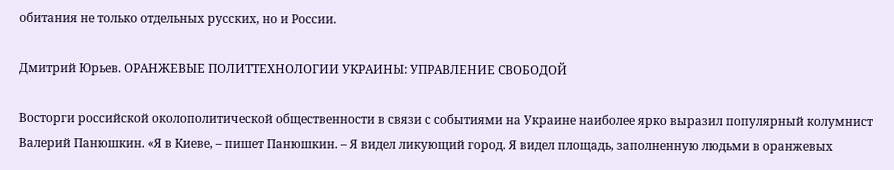обитания не только отдельных русских, но и России.

Дмитрий Юрьев. ОРАНЖЕВЫЕ ПОЛИТТЕХНОЛОГИИ УКРАИНЫ: УПРАВЛЕНИЕ СВОБОДОЙ

Восторги российской околополитической общественности в связи с событиями на Украине наиболее ярко выразил популярный колумнист Валерий Панюшкин. «Я в Киеве, – пишет Панюшкин. – Я видел ликующий город. Я видел площадь, заполненную людьми в оранжевых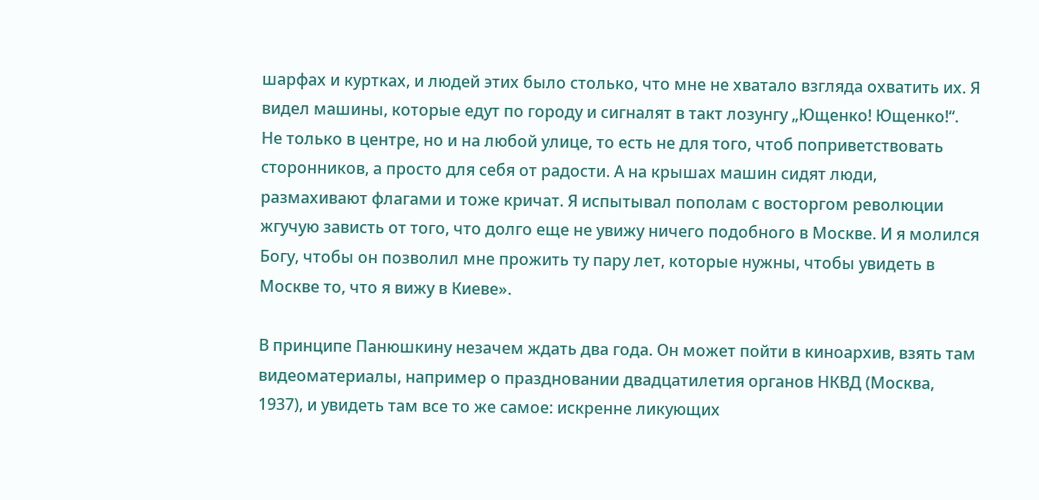шарфах и куртках, и людей этих было столько, что мне не хватало взгляда охватить их. Я видел машины, которые едут по городу и сигналят в такт лозунгу „Ющенко! Ющенко!“. Не только в центре, но и на любой улице, то есть не для того, чтоб поприветствовать сторонников, а просто для себя от радости. А на крышах машин сидят люди, размахивают флагами и тоже кричат. Я испытывал пополам с восторгом революции жгучую зависть от того, что долго еще не увижу ничего подобного в Москве. И я молился Богу, чтобы он позволил мне прожить ту пару лет, которые нужны, чтобы увидеть в Москве то, что я вижу в Киеве».

В принципе Панюшкину незачем ждать два года. Он может пойти в киноархив, взять там видеоматериалы, например о праздновании двадцатилетия органов НКВД (Москва, 1937), и увидеть там все то же самое: искренне ликующих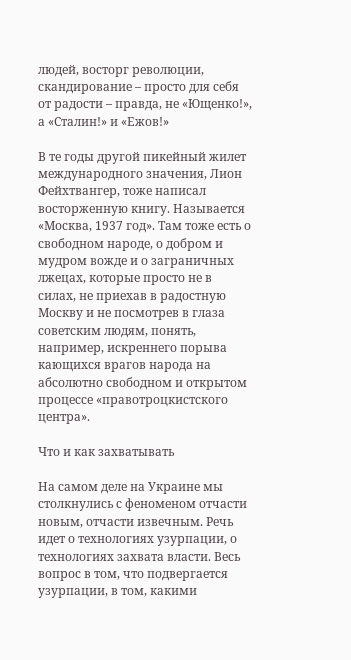людей, восторг революции, скандирование – просто для себя от радости – правда, не «Ющенко!», а «Сталин!» и «Ежов!»

В те годы другой пикейный жилет международного значения, Лион Фейхтвангер, тоже написал восторженную книгу. Называется «Москва, 1937 год». Там тоже есть о свободном народе, о добром и мудром вожде и о заграничных лжецах, которые просто не в силах, не приехав в радостную Москву и не посмотрев в глаза советским людям, понять, например, искреннего порыва кающихся врагов народа на абсолютно свободном и открытом процессе «правотроцкистского центра».

Что и как захватывать

На самом деле на Украине мы столкнулись с феноменом отчасти новым, отчасти извечным. Речь идет о технологиях узурпации, о технологиях захвата власти. Весь вопрос в том, что подвергается узурпации, в том, какими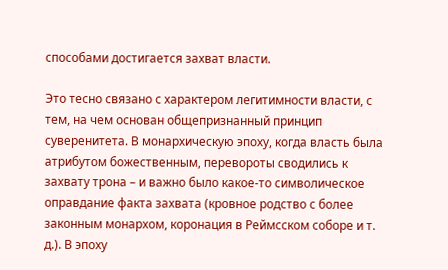способами достигается захват власти.

Это тесно связано с характером легитимности власти, с тем, на чем основан общепризнанный принцип суверенитета. В монархическую эпоху, когда власть была атрибутом божественным, перевороты сводились к захвату трона – и важно было какое-то символическое оправдание факта захвата (кровное родство с более законным монархом, коронация в Реймсском соборе и т. д.). В эпоху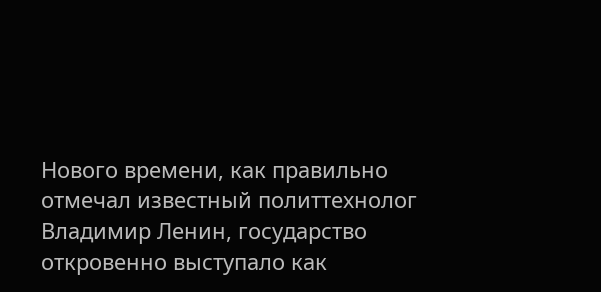Нового времени, как правильно отмечал известный политтехнолог Владимир Ленин, государство откровенно выступало как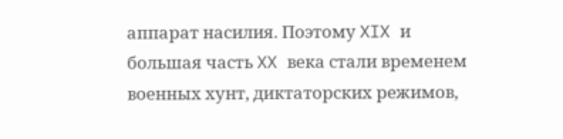аппарат насилия. Поэтому XIX и большая часть XX века стали временем военных хунт, диктаторских режимов,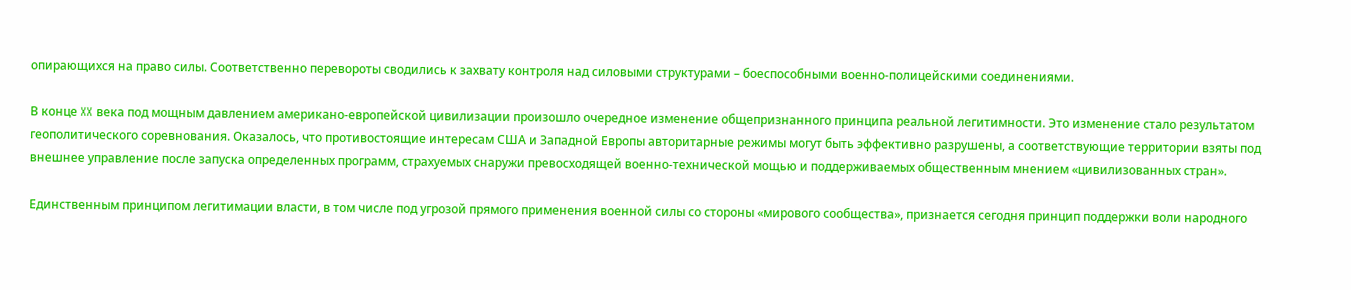опирающихся на право силы. Соответственно перевороты сводились к захвату контроля над силовыми структурами – боеспособными военно-полицейскими соединениями.

В конце XX века под мощным давлением американо-европейской цивилизации произошло очередное изменение общепризнанного принципа реальной легитимности. Это изменение стало результатом геополитического соревнования. Оказалось, что противостоящие интересам США и Западной Европы авторитарные режимы могут быть эффективно разрушены, а соответствующие территории взяты под внешнее управление после запуска определенных программ, страхуемых снаружи превосходящей военно-технической мощью и поддерживаемых общественным мнением «цивилизованных стран».

Единственным принципом легитимации власти, в том числе под угрозой прямого применения военной силы со стороны «мирового сообщества», признается сегодня принцип поддержки воли народного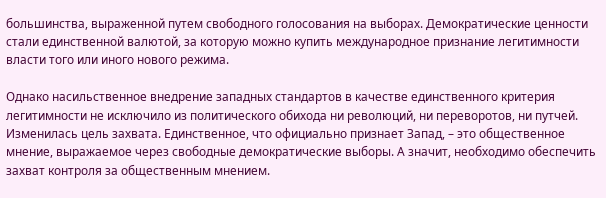большинства, выраженной путем свободного голосования на выборах. Демократические ценности стали единственной валютой, за которую можно купить международное признание легитимности власти того или иного нового режима.

Однако насильственное внедрение западных стандартов в качестве единственного критерия легитимности не исключило из политического обихода ни революций, ни переворотов, ни путчей. Изменилась цель захвата. Единственное, что официально признает Запад, – это общественное мнение, выражаемое через свободные демократические выборы. А значит, необходимо обеспечить захват контроля за общественным мнением.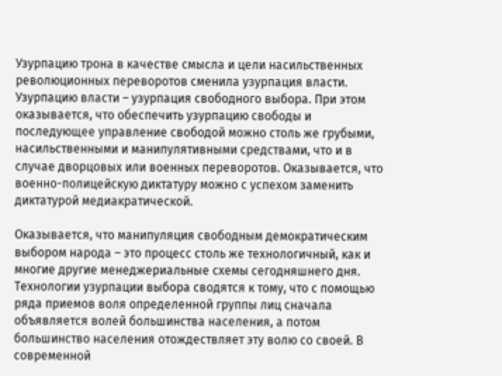Узурпацию трона в качестве смысла и цели насильственных революционных переворотов сменила узурпация власти. Узурпацию власти – узурпация свободного выбора. При этом оказывается, что обеспечить узурпацию свободы и последующее управление свободой можно столь же грубыми, насильственными и манипулятивными средствами, что и в случае дворцовых или военных переворотов. Оказывается, что военно-полицейскую диктатуру можно с успехом заменить диктатурой медиакратической.

Оказывается, что манипуляция свободным демократическим выбором народа – это процесс столь же технологичный, как и многие другие менеджериальные схемы сегодняшнего дня. Технологии узурпации выбора сводятся к тому, что с помощью ряда приемов воля определенной группы лиц сначала объявляется волей большинства населения, а потом большинство населения отождествляет эту волю со своей. В современной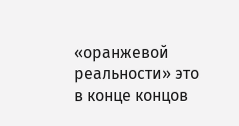«оранжевой реальности» это в конце концов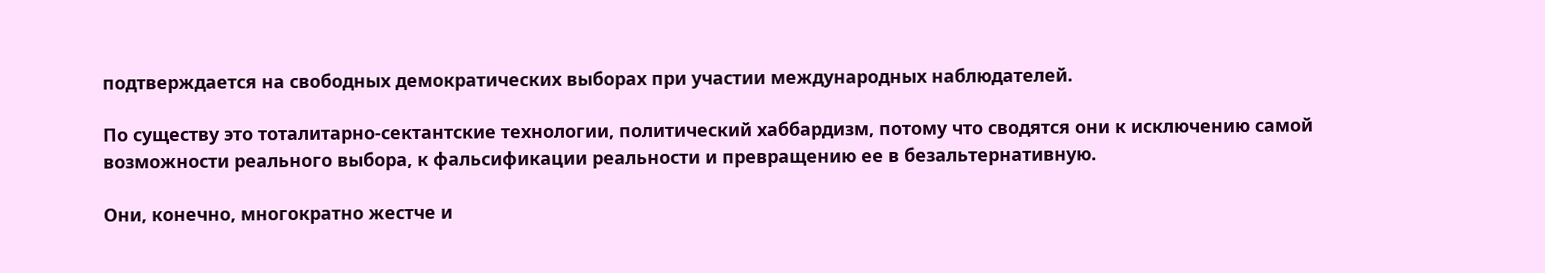подтверждается на свободных демократических выборах при участии международных наблюдателей.

По существу это тоталитарно-сектантские технологии, политический хаббардизм, потому что сводятся они к исключению самой возможности реального выбора, к фальсификации реальности и превращению ее в безальтернативную.

Они, конечно, многократно жестче и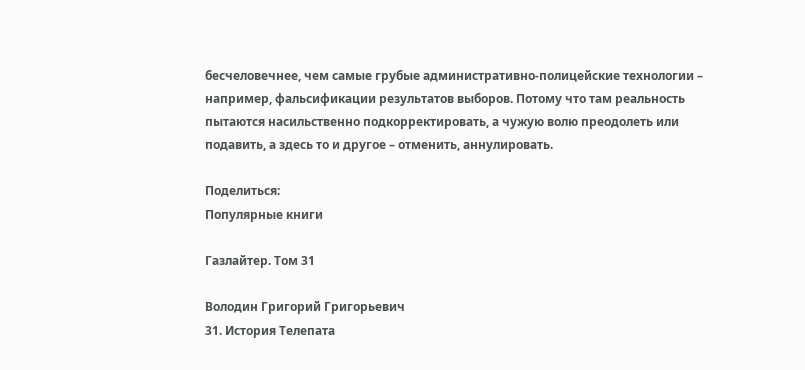бесчеловечнее, чем самые грубые административно-полицейские технологии – например, фальсификации результатов выборов. Потому что там реальность пытаются насильственно подкорректировать, а чужую волю преодолеть или подавить, а здесь то и другое – отменить, аннулировать.

Поделиться:
Популярные книги

Газлайтер. Том 31

Володин Григорий Григорьевич
31. История Телепата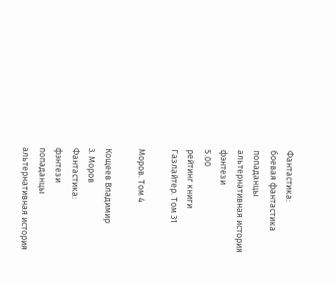Фантастика:
боевая фантастика
попаданцы
альтернативная история
фэнтези
5.00
рейтинг книги
Газлайтер. Том 31

Моров. Том 4

Кощеев Владимир
3. Моров
Фантастика:
фэнтези
попаданцы
альтернативная история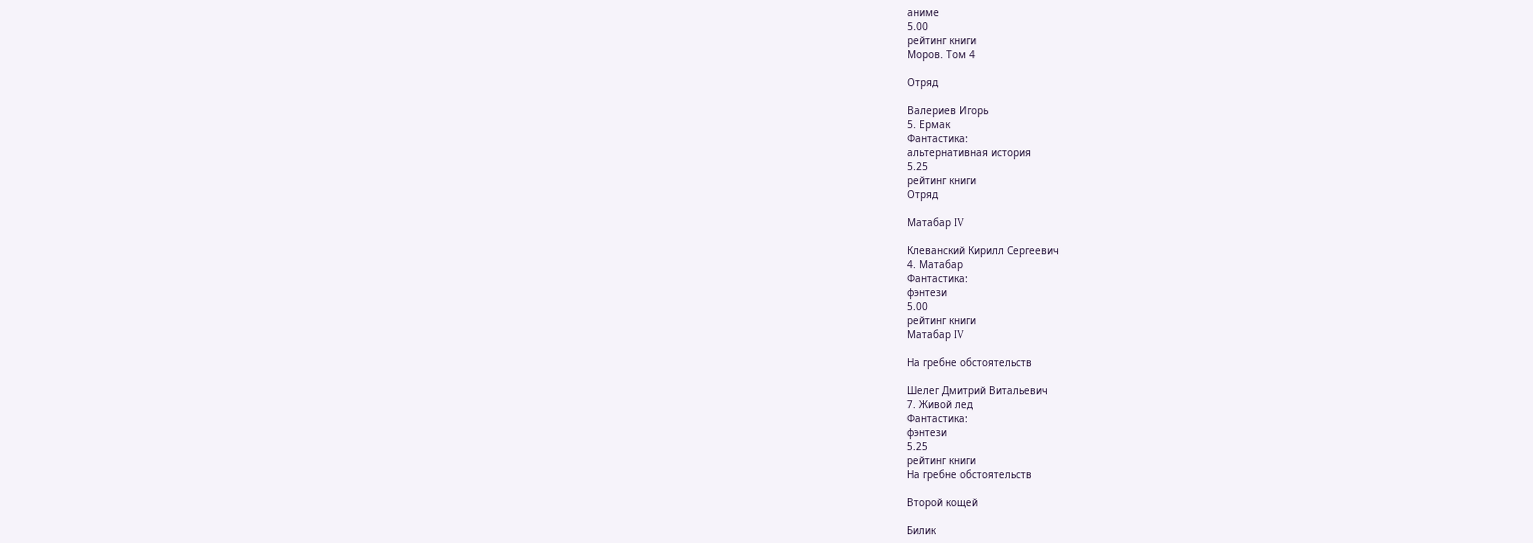аниме
5.00
рейтинг книги
Моров. Том 4

Отряд

Валериев Игорь
5. Ермак
Фантастика:
альтернативная история
5.25
рейтинг книги
Отряд

Матабар IV

Клеванский Кирилл Сергеевич
4. Матабар
Фантастика:
фэнтези
5.00
рейтинг книги
Матабар IV

На гребне обстоятельств

Шелег Дмитрий Витальевич
7. Живой лед
Фантастика:
фэнтези
5.25
рейтинг книги
На гребне обстоятельств

Второй кощей

Билик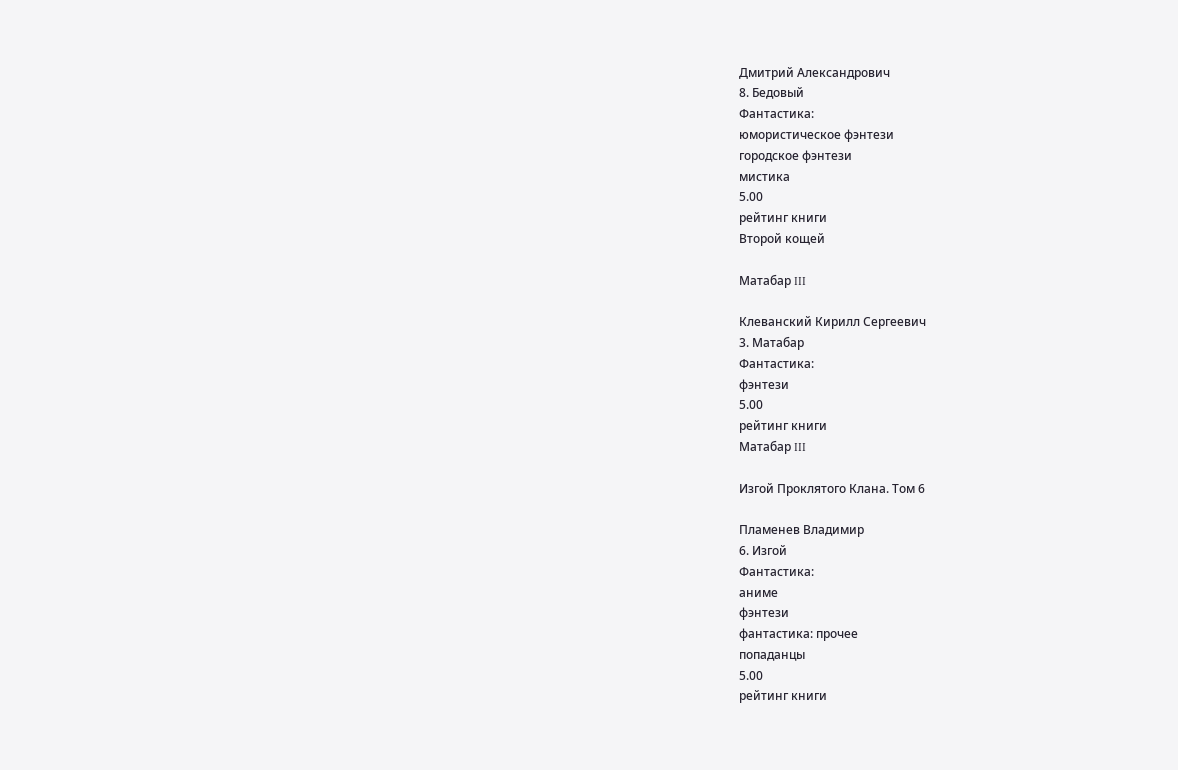Дмитрий Александрович
8. Бедовый
Фантастика:
юмористическое фэнтези
городское фэнтези
мистика
5.00
рейтинг книги
Второй кощей

Матабар III

Клеванский Кирилл Сергеевич
3. Матабар
Фантастика:
фэнтези
5.00
рейтинг книги
Матабар III

Изгой Проклятого Клана. Том 6

Пламенев Владимир
6. Изгой
Фантастика:
аниме
фэнтези
фантастика: прочее
попаданцы
5.00
рейтинг книги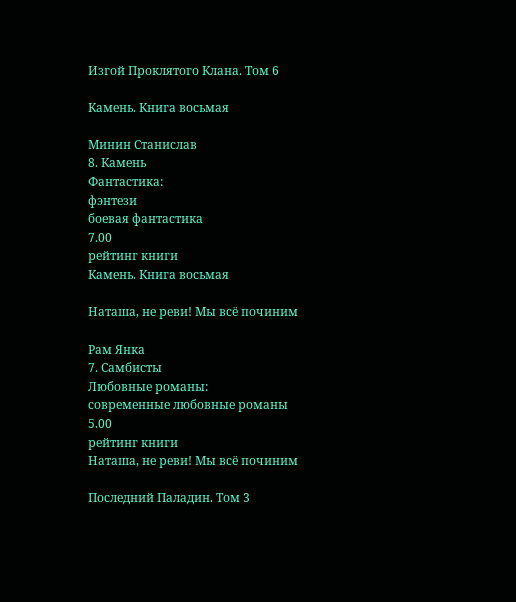Изгой Проклятого Клана. Том 6

Камень. Книга восьмая

Минин Станислав
8. Камень
Фантастика:
фэнтези
боевая фантастика
7.00
рейтинг книги
Камень. Книга восьмая

Наташа, не реви! Мы всё починим

Рам Янка
7. Самбисты
Любовные романы:
современные любовные романы
5.00
рейтинг книги
Наташа, не реви! Мы всё починим

Последний Паладин. Том 3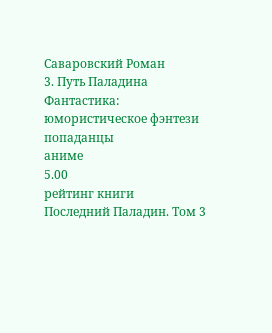Саваровский Роман
3. Путь Паладина
Фантастика:
юмористическое фэнтези
попаданцы
аниме
5.00
рейтинг книги
Последний Паладин. Том 3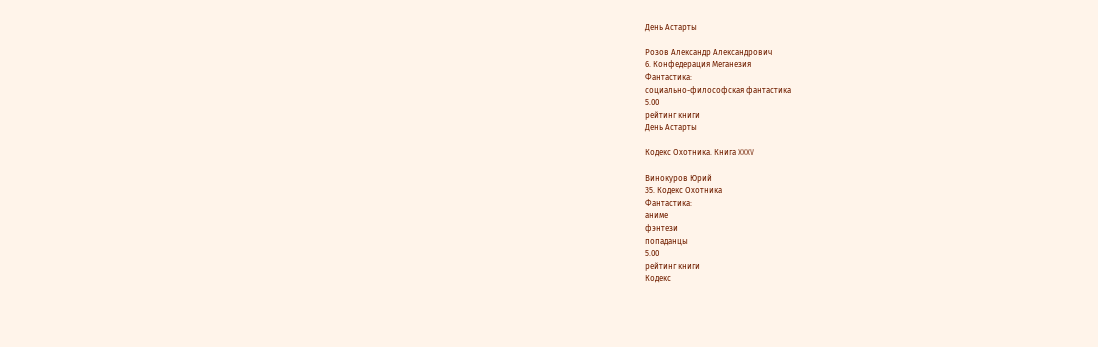День Астарты

Розов Александр Александрович
6. Конфедерация Меганезия
Фантастика:
социально-философская фантастика
5.00
рейтинг книги
День Астарты

Кодекс Охотника. Книга XXXV

Винокуров Юрий
35. Кодекс Охотника
Фантастика:
аниме
фэнтези
попаданцы
5.00
рейтинг книги
Кодекс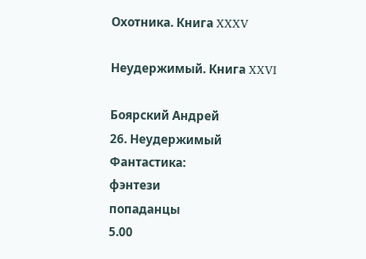Охотника. Книга XXXV

Неудержимый. Книга XXVI

Боярский Андрей
26. Неудержимый
Фантастика:
фэнтези
попаданцы
5.00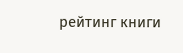рейтинг книги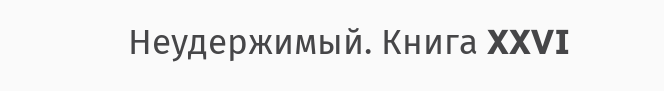Неудержимый. Книга XXVI